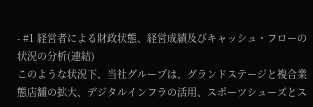- #1 経営者による財政状態、経営成績及びキャッシュ・フローの状況の分析(連結)
このような状況下、当社グループは、グランドステージと複合業態店舗の拡大、デジタルインフラの活用、スポーツシューズとス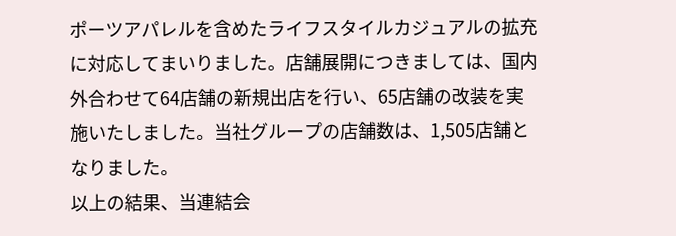ポーツアパレルを含めたライフスタイルカジュアルの拡充に対応してまいりました。店舗展開につきましては、国内外合わせて64店舗の新規出店を行い、65店舗の改装を実施いたしました。当社グループの店舗数は、1,505店舗となりました。
以上の結果、当連結会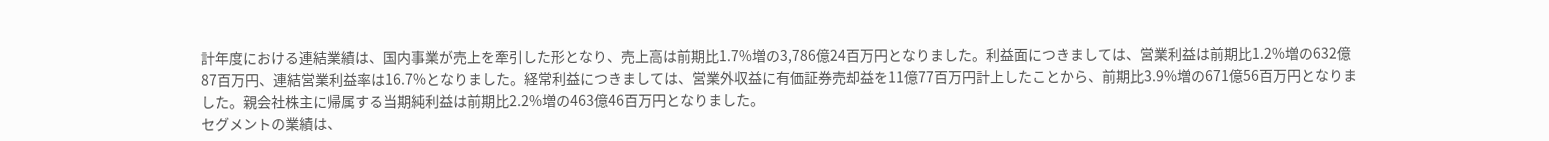計年度における連結業績は、国内事業が売上を牽引した形となり、売上高は前期比1.7%増の3,786億24百万円となりました。利益面につきましては、営業利益は前期比1.2%増の632億87百万円、連結営業利益率は16.7%となりました。経常利益につきましては、営業外収益に有価証券売却益を11億77百万円計上したことから、前期比3.9%増の671億56百万円となりました。親会社株主に帰属する当期純利益は前期比2.2%増の463億46百万円となりました。
セグメントの業績は、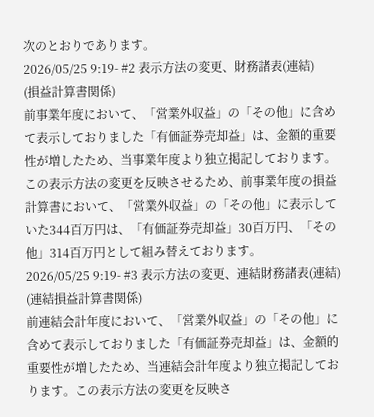次のとおりであります。
2026/05/25 9:19- #2 表示方法の変更、財務諸表(連結)
(損益計算書関係)
前事業年度において、「営業外収益」の「その他」に含めて表示しておりました「有価証券売却益」は、金額的重要性が増したため、当事業年度より独立掲記しております。この表示方法の変更を反映させるため、前事業年度の損益計算書において、「営業外収益」の「その他」に表示していた344百万円は、「有価証券売却益」30百万円、「その他」314百万円として組み替えております。
2026/05/25 9:19- #3 表示方法の変更、連結財務諸表(連結)
(連結損益計算書関係)
前連結会計年度において、「営業外収益」の「その他」に含めて表示しておりました「有価証券売却益」は、金額的重要性が増したため、当連結会計年度より独立掲記しております。この表示方法の変更を反映さ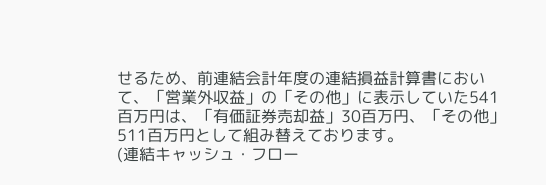せるため、前連結会計年度の連結損益計算書において、「営業外収益」の「その他」に表示していた541百万円は、「有価証券売却益」30百万円、「その他」511百万円として組み替えております。
(連結キャッシュ・フロー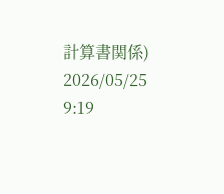計算書関係)
2026/05/25 9:19